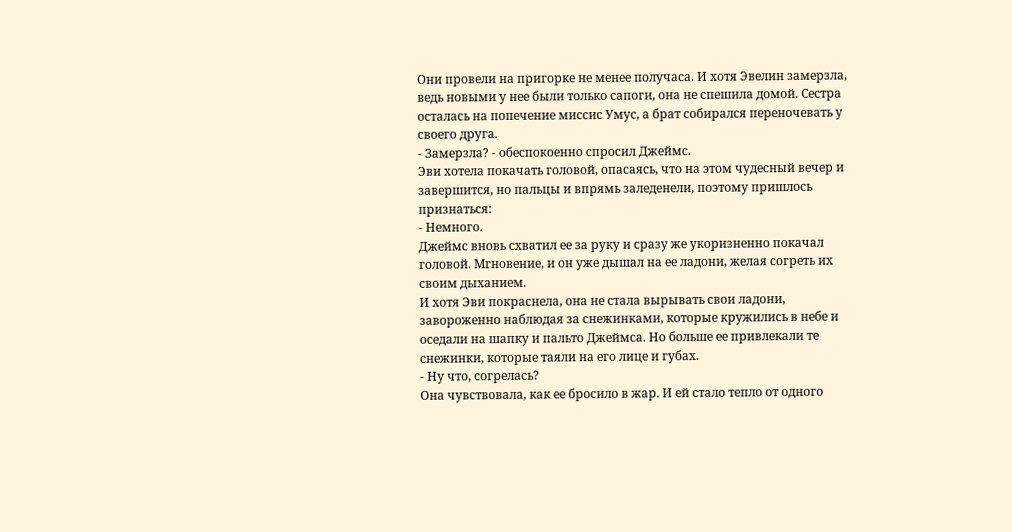Они провели на пригорке не менее получаса. И хотя Эвелин замерзла, ведь новыми у нее были только сапоги, она не спешила домой. Сестра осталась на попечение миссис Умус, а брат собирался переночевать у своего друга.
- Замерзла? - обеспокоенно спросил Джеймс.
Эви хотела покачать головой, опасаясь, что на этом чудесный вечер и завершится, но пальцы и впрямь заледенели, поэтому пришлось признаться:
- Немного.
Джеймс вновь схватил ее за руку и сразу же укоризненно покачал головой. Мгновение, и он уже дышал на ее ладони, желая согреть их своим дыханием.
И хотя Эви покраснела, она не стала вырывать свои ладони, завороженно наблюдая за снежинками, которые кружились в небе и оседали на шапку и пальто Джеймса. Но больше ее привлекали те снежинки, которые таяли на его лице и губах.
- Ну что, согрелась?
Она чувствовала, как ее бросило в жар. И ей стало тепло от одного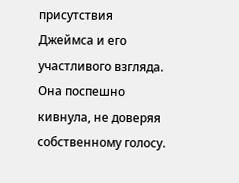присутствия Джеймса и его участливого взгляда.
Она поспешно кивнула, не доверяя собственному голосу.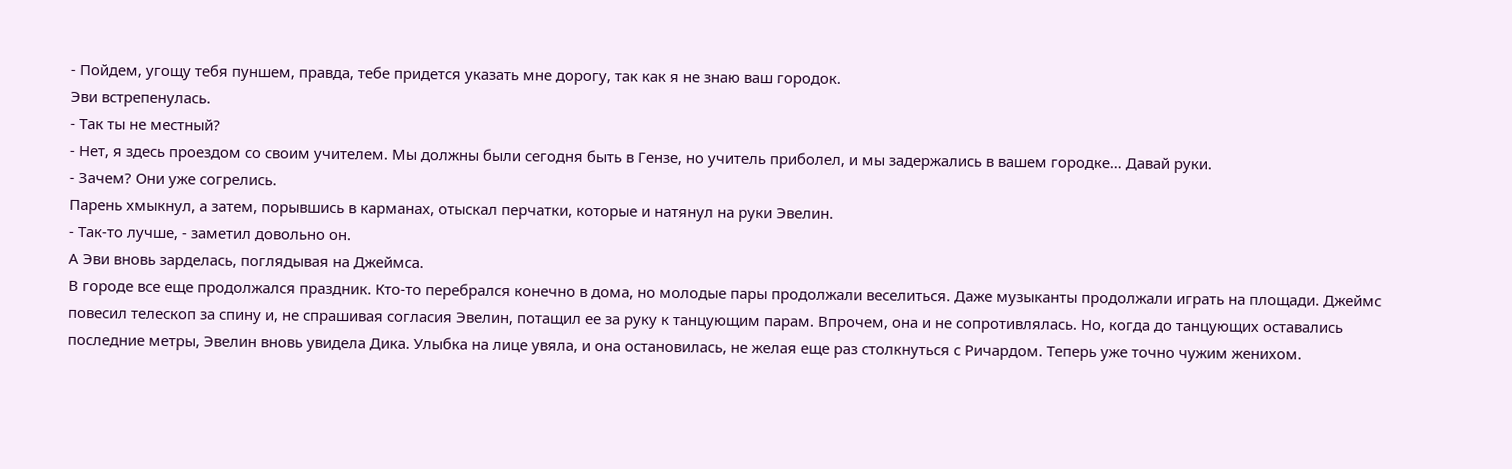- Пойдем, угощу тебя пуншем, правда, тебе придется указать мне дорогу, так как я не знаю ваш городок.
Эви встрепенулась.
- Так ты не местный?
- Нет, я здесь проездом со своим учителем. Мы должны были сегодня быть в Гензе, но учитель приболел, и мы задержались в вашем городке… Давай руки.
- Зачем? Они уже согрелись.
Парень хмыкнул, а затем, порывшись в карманах, отыскал перчатки, которые и натянул на руки Эвелин.
- Так-то лучше, - заметил довольно он.
А Эви вновь зарделась, поглядывая на Джеймса.
В городе все еще продолжался праздник. Кто-то перебрался конечно в дома, но молодые пары продолжали веселиться. Даже музыканты продолжали играть на площади. Джеймс повесил телескоп за спину и, не спрашивая согласия Эвелин, потащил ее за руку к танцующим парам. Впрочем, она и не сопротивлялась. Но, когда до танцующих оставались последние метры, Эвелин вновь увидела Дика. Улыбка на лице увяла, и она остановилась, не желая еще раз столкнуться с Ричардом. Теперь уже точно чужим женихом.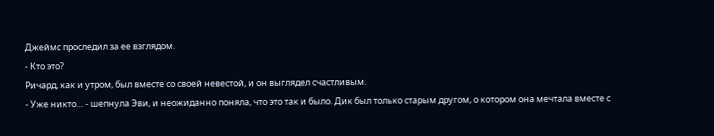Джеймс проследил за ее взглядом.
- Кто это?
Ричард, как и утром, был вместе со своей невестой, и он выглядел счастливым.
- Уже никто… - шепнула Эви, и неожиданно поняла, что это так и было. Дик был только старым другом, о котором она мечтала вместе с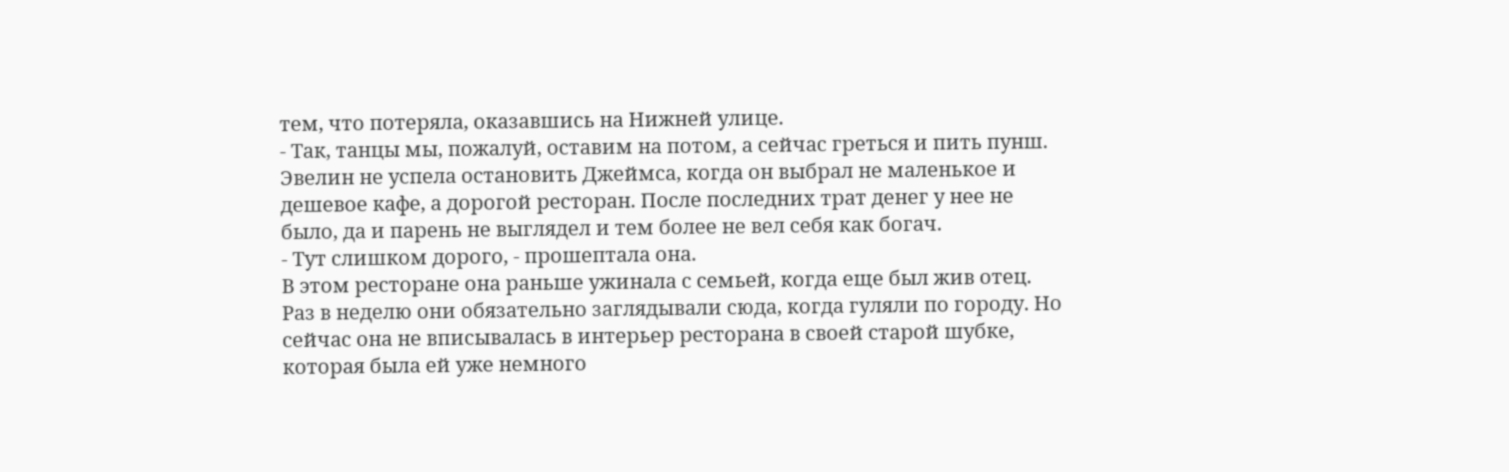тем, что потеряла, оказавшись на Нижней улице.
- Так, танцы мы, пожалуй, оставим на потом, а сейчас греться и пить пунш.
Эвелин не успела остановить Джеймса, когда он выбрал не маленькое и дешевое кафе, а дорогой ресторан. После последних трат денег у нее не было, да и парень не выглядел и тем более не вел себя как богач.
- Тут слишком дорого, - прошептала она.
В этом ресторане она раньше ужинала с семьей, когда еще был жив отец. Раз в неделю они обязательно заглядывали сюда, когда гуляли по городу. Но сейчас она не вписывалась в интерьер ресторана в своей старой шубке, которая была ей уже немного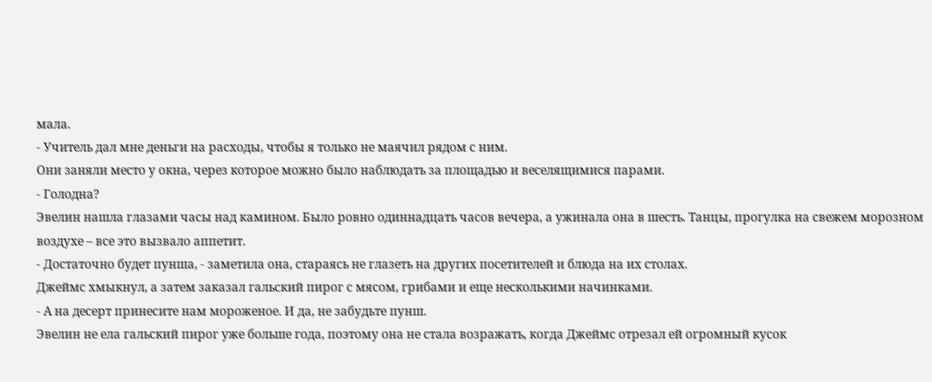мала.
- Учитель дал мне деньги на расходы, чтобы я только не маячил рядом с ним.
Они заняли место у окна, через которое можно было наблюдать за площадью и веселящимися парами.
- Голодна?
Эвелин нашла глазами часы над камином. Было ровно одиннадцать часов вечера, а ужинала она в шесть. Танцы, прогулка на свежем морозном воздухе – все это вызвало аппетит.
- Достаточно будет пунша, - заметила она, стараясь не глазеть на других посетителей и блюда на их столах.
Джеймс хмыкнул, а затем заказал гальский пирог с мясом, грибами и еще несколькими начинками.
- А на десерт принесите нам мороженое. И да, не забудьте пунш.
Эвелин не ела гальский пирог уже больше года, поэтому она не стала возражать, когда Джеймс отрезал ей огромный кусок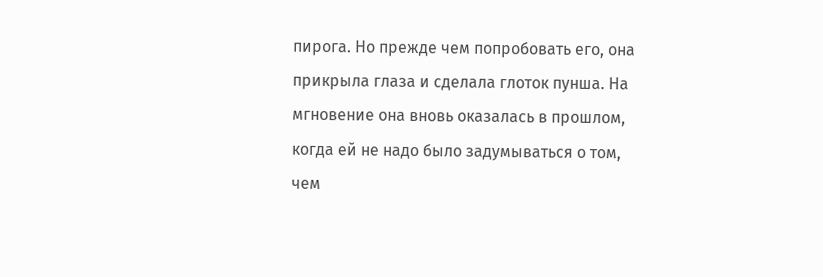пирога. Но прежде чем попробовать его, она прикрыла глаза и сделала глоток пунша. На мгновение она вновь оказалась в прошлом, когда ей не надо было задумываться о том, чем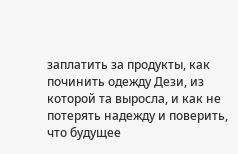заплатить за продукты, как починить одежду Дези, из которой та выросла, и как не потерять надежду и поверить, что будущее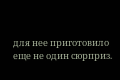для нее приготовило еще не один сюрприз.